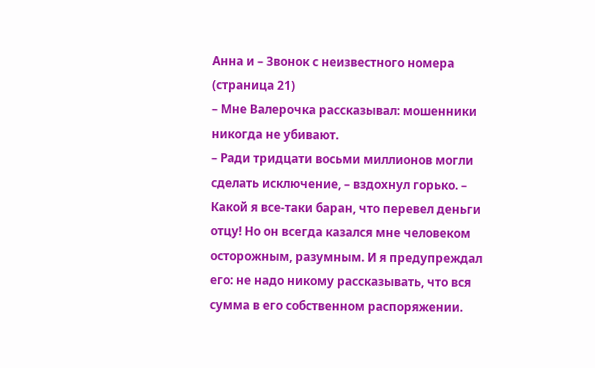Анна и – Звонок с неизвестного номера (страница 21)
– Мне Валерочка рассказывал: мошенники никогда не убивают.
– Ради тридцати восьми миллионов могли сделать исключение, – вздохнул горько. – Какой я все-таки баран, что перевел деньги отцу! Но он всегда казался мне человеком осторожным, разумным. И я предупреждал его: не надо никому рассказывать, что вся сумма в его собственном распоряжении.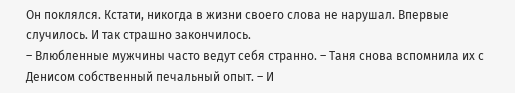Он поклялся. Кстати, никогда в жизни своего слова не нарушал. Впервые случилось. И так страшно закончилось.
– Влюбленные мужчины часто ведут себя странно. – Таня снова вспомнила их с Денисом собственный печальный опыт. – И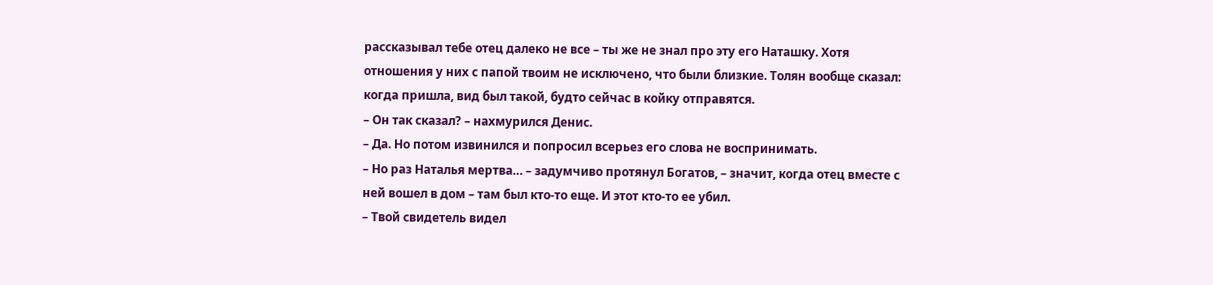рассказывал тебе отец далеко не все – ты же не знал про эту его Наташку. Хотя отношения у них с папой твоим не исключено, что были близкие. Толян вообще сказал: когда пришла, вид был такой, будто сейчас в койку отправятся.
– Он так сказал? – нахмурился Денис.
– Да. Но потом извинился и попросил всерьез его слова не воспринимать.
– Но раз Наталья мертва… – задумчиво протянул Богатов, – значит, когда отец вместе с ней вошел в дом – там был кто-то еще. И этот кто-то ее убил.
– Твой свидетель видел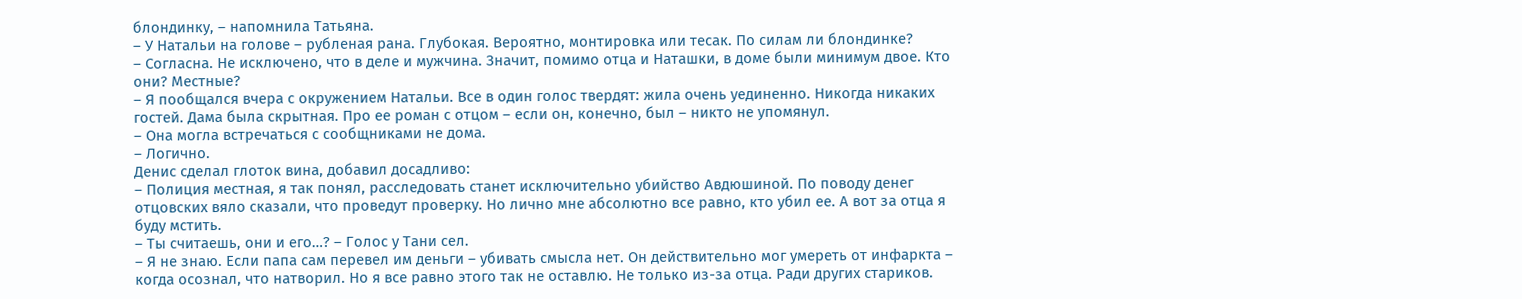блондинку, – напомнила Татьяна.
– У Натальи на голове – рубленая рана. Глубокая. Вероятно, монтировка или тесак. По силам ли блондинке?
– Согласна. Не исключено, что в деле и мужчина. Значит, помимо отца и Наташки, в доме были минимум двое. Кто они? Местные?
– Я пообщался вчера с окружением Натальи. Все в один голос твердят: жила очень уединенно. Никогда никаких гостей. Дама была скрытная. Про ее роман с отцом – если он, конечно, был – никто не упомянул.
– Она могла встречаться с сообщниками не дома.
– Логично.
Денис сделал глоток вина, добавил досадливо:
– Полиция местная, я так понял, расследовать станет исключительно убийство Авдюшиной. По поводу денег отцовских вяло сказали, что проведут проверку. Но лично мне абсолютно все равно, кто убил ее. А вот за отца я буду мстить.
– Ты считаешь, они и его…? – Голос у Тани сел.
– Я не знаю. Если папа сам перевел им деньги – убивать смысла нет. Он действительно мог умереть от инфаркта – когда осознал, что натворил. Но я все равно этого так не оставлю. Не только из-за отца. Ради других стариков.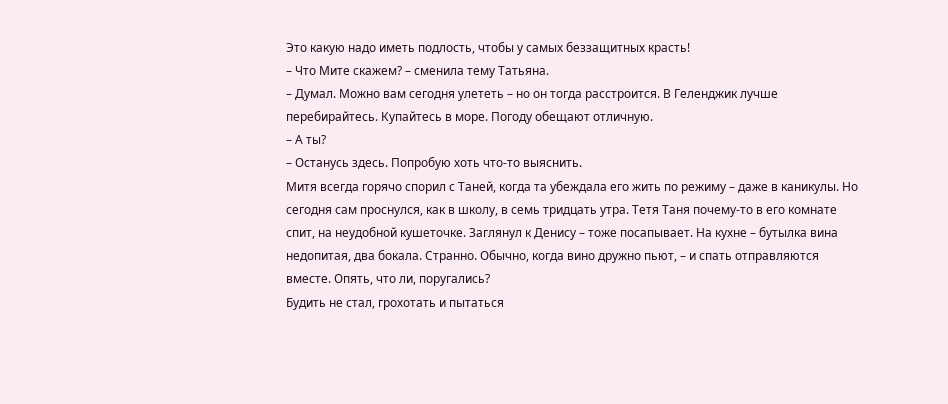Это какую надо иметь подлость, чтобы у самых беззащитных красть!
– Что Мите скажем? – сменила тему Татьяна.
– Думал. Можно вам сегодня улететь – но он тогда расстроится. В Геленджик лучше перебирайтесь. Купайтесь в море. Погоду обещают отличную.
– А ты?
– Останусь здесь. Попробую хоть что-то выяснить.
Митя всегда горячо спорил с Таней, когда та убеждала его жить по режиму – даже в каникулы. Но сегодня сам проснулся, как в школу, в семь тридцать утра. Тетя Таня почему-то в его комнате спит, на неудобной кушеточке. Заглянул к Денису – тоже посапывает. На кухне – бутылка вина недопитая, два бокала. Странно. Обычно, когда вино дружно пьют, – и спать отправляются вместе. Опять, что ли, поругались?
Будить не стал, грохотать и пытаться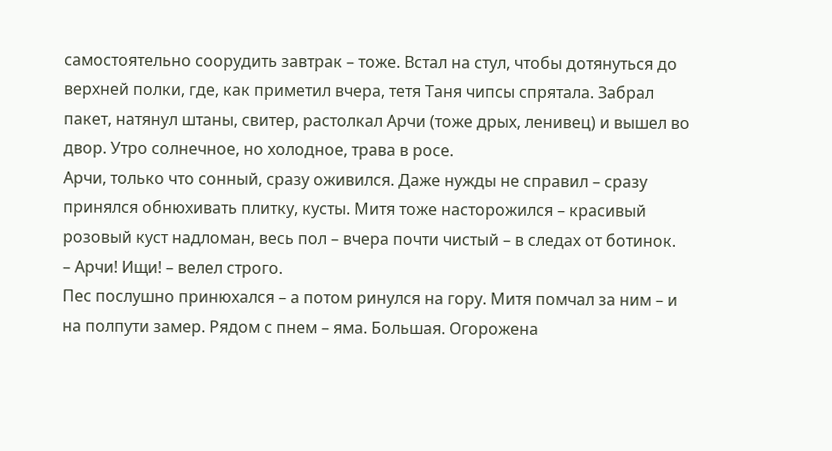самостоятельно соорудить завтрак – тоже. Встал на стул, чтобы дотянуться до верхней полки, где, как приметил вчера, тетя Таня чипсы спрятала. Забрал пакет, натянул штаны, свитер, растолкал Арчи (тоже дрых, ленивец) и вышел во двор. Утро солнечное, но холодное, трава в росе.
Арчи, только что сонный, сразу оживился. Даже нужды не справил – сразу принялся обнюхивать плитку, кусты. Митя тоже насторожился – красивый розовый куст надломан, весь пол – вчера почти чистый – в следах от ботинок.
– Арчи! Ищи! – велел строго.
Пес послушно принюхался – а потом ринулся на гору. Митя помчал за ним – и на полпути замер. Рядом с пнем – яма. Большая. Огорожена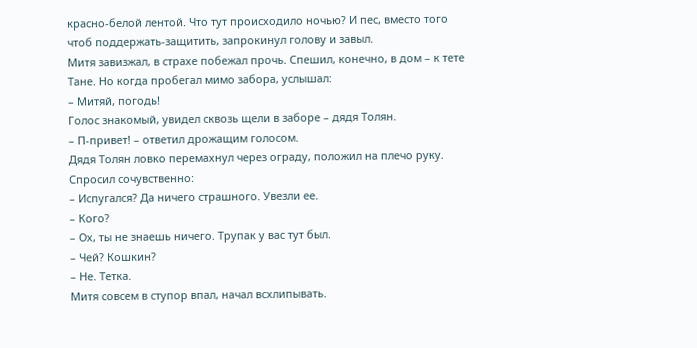красно-белой лентой. Что тут происходило ночью? И пес, вместо того чтоб поддержать-защитить, запрокинул голову и завыл.
Митя завизжал, в страхе побежал прочь. Спешил, конечно, в дом – к тете Тане. Но когда пробегал мимо забора, услышал:
– Митяй, погодь!
Голос знакомый, увидел сквозь щели в заборе – дядя Толян.
– П-привет! – ответил дрожащим голосом.
Дядя Толян ловко перемахнул через ограду, положил на плечо руку. Спросил сочувственно:
– Испугался? Да ничего страшного. Увезли ее.
– Кого?
– Ох, ты не знаешь ничего. Трупак у вас тут был.
– Чей? Кошкин?
– Не. Тетка.
Митя совсем в ступор впал, начал всхлипывать.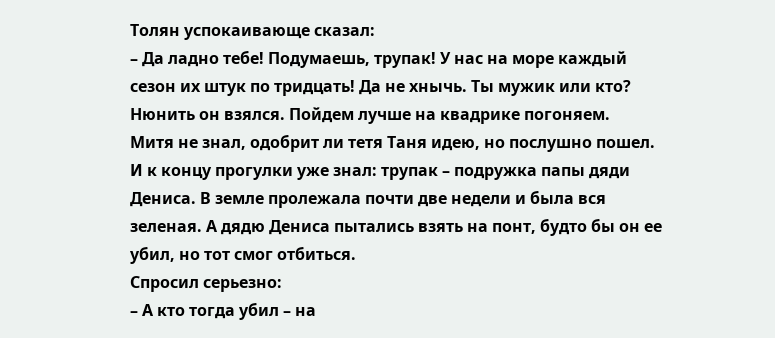Толян успокаивающе сказал:
– Да ладно тебе! Подумаешь, трупак! У нас на море каждый сезон их штук по тридцать! Да не хнычь. Ты мужик или кто? Нюнить он взялся. Пойдем лучше на квадрике погоняем.
Митя не знал, одобрит ли тетя Таня идею, но послушно пошел. И к концу прогулки уже знал: трупак – подружка папы дяди Дениса. В земле пролежала почти две недели и была вся зеленая. А дядю Дениса пытались взять на понт, будто бы он ее убил, но тот смог отбиться.
Спросил серьезно:
– А кто тогда убил – на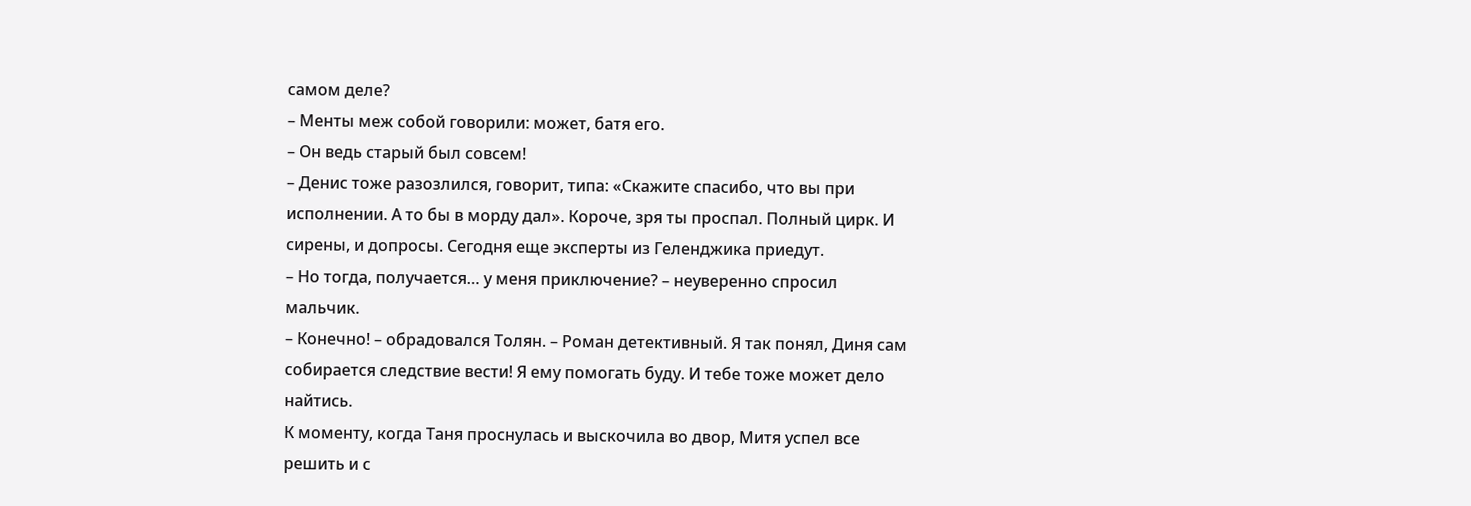самом деле?
– Менты меж собой говорили: может, батя его.
– Он ведь старый был совсем!
– Денис тоже разозлился, говорит, типа: «Скажите спасибо, что вы при исполнении. А то бы в морду дал». Короче, зря ты проспал. Полный цирк. И сирены, и допросы. Сегодня еще эксперты из Геленджика приедут.
– Но тогда, получается… у меня приключение? – неуверенно спросил мальчик.
– Конечно! – обрадовался Толян. – Роман детективный. Я так понял, Диня сам собирается следствие вести! Я ему помогать буду. И тебе тоже может дело найтись.
К моменту, когда Таня проснулась и выскочила во двор, Митя успел все решить и с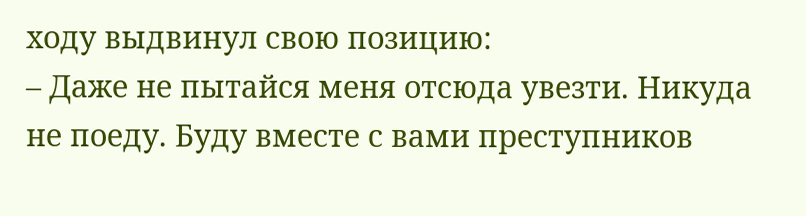ходу выдвинул свою позицию:
– Даже не пытайся меня отсюда увезти. Никуда не поеду. Буду вместе с вами преступников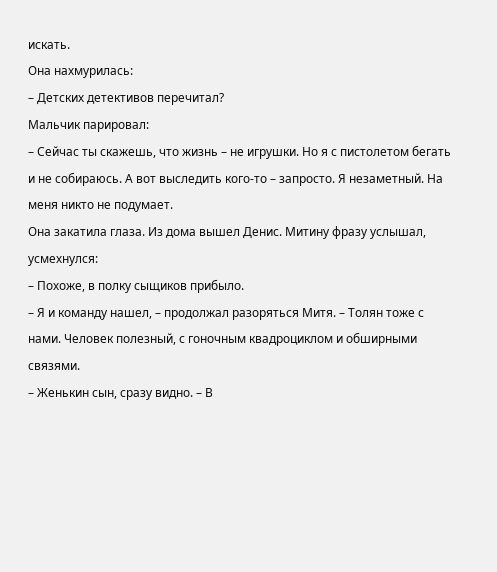искать.
Она нахмурилась:
– Детских детективов перечитал?
Мальчик парировал:
– Сейчас ты скажешь, что жизнь – не игрушки. Но я с пистолетом бегать и не собираюсь. А вот выследить кого-то – запросто. Я незаметный. На меня никто не подумает.
Она закатила глаза. Из дома вышел Денис. Митину фразу услышал, усмехнулся:
– Похоже, в полку сыщиков прибыло.
– Я и команду нашел, – продолжал разоряться Митя. – Толян тоже с нами. Человек полезный, с гоночным квадроциклом и обширными связями.
– Женькин сын, сразу видно. – В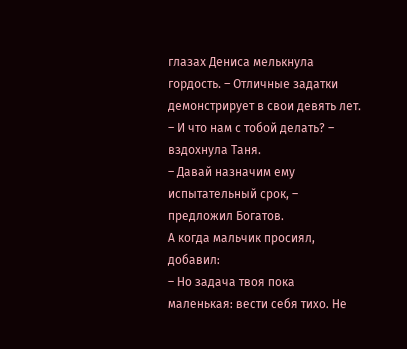глазах Дениса мелькнула гордость. – Отличные задатки демонстрирует в свои девять лет.
– И что нам с тобой делать? – вздохнула Таня.
– Давай назначим ему испытательный срок, – предложил Богатов.
А когда мальчик просиял, добавил:
– Но задача твоя пока маленькая: вести себя тихо. Не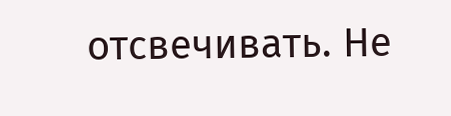отсвечивать. Не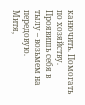канючить. Помогать по хозяйству. Проявишь себя в тылу – возьмем на передовую.
Митя,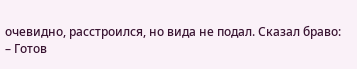очевидно, расстроился, но вида не подал. Сказал браво:
– Готов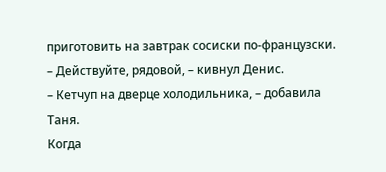приготовить на завтрак сосиски по-французски.
– Действуйте, рядовой, – кивнул Денис.
– Кетчуп на дверце холодильника, – добавила Таня.
Когда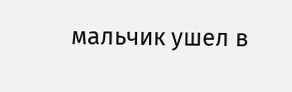мальчик ушел в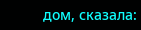дом, сказала: